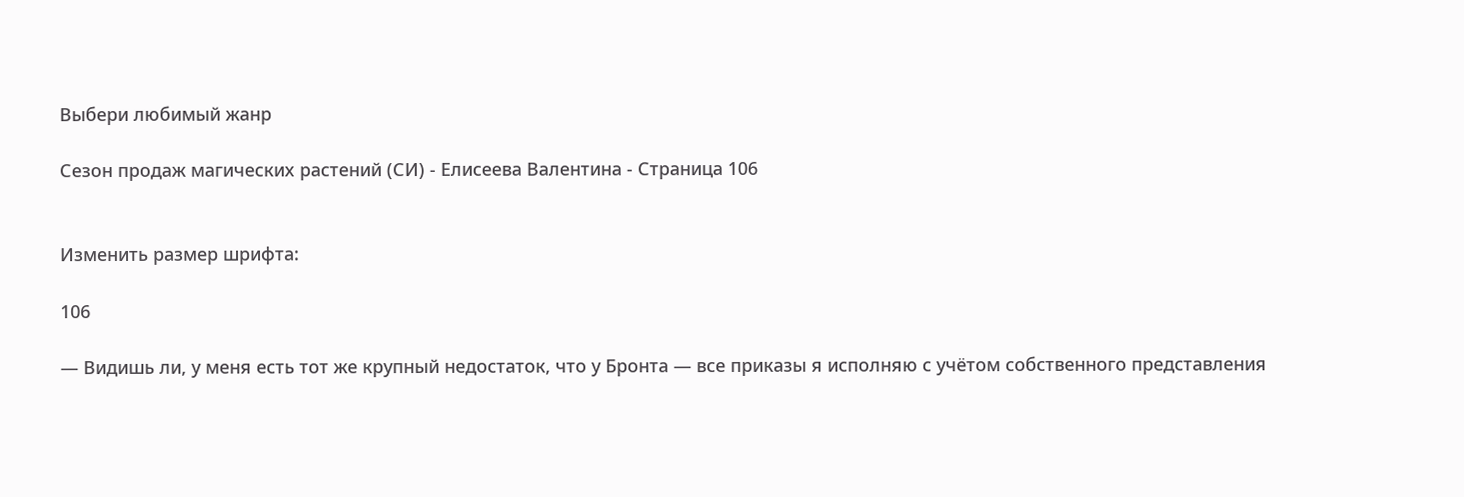Выбери любимый жанр

Сезон продаж магических растений (СИ) - Елисеева Валентина - Страница 106


Изменить размер шрифта:

106

— Видишь ли, у меня есть тот же крупный недостаток, что у Бронта — все приказы я исполняю с учётом собственного представления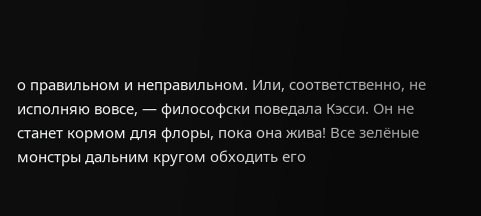о правильном и неправильном. Или, соответственно, не исполняю вовсе, — философски поведала Кэсси. Он не станет кормом для флоры, пока она жива! Все зелёные монстры дальним кругом обходить его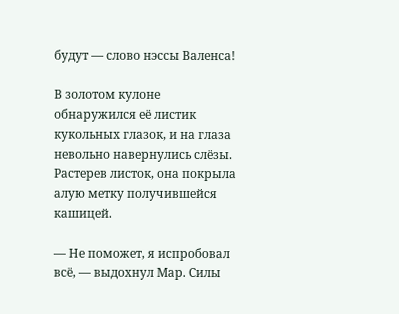будут — слово нэссы Валенса!

В золотом кулоне обнаружился её листик кукольных глазок, и на глаза невольно навернулись слёзы. Растерев листок, она покрыла алую метку получившейся кашицей.

— Не поможет, я испробовал всё, — выдохнул Мар. Силы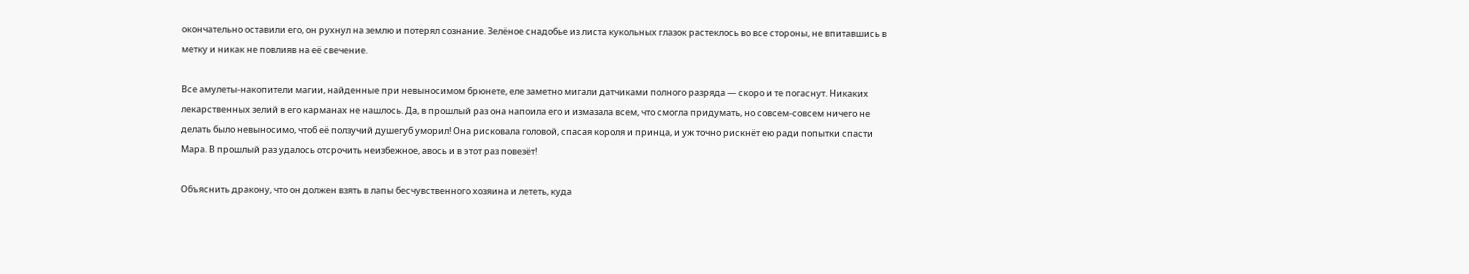окончательно оставили его, он рухнул на землю и потерял сознание. Зелёное снадобье из листа кукольных глазок растеклось во все стороны, не впитавшись в метку и никак не повлияв на её свечение.

Все амулеты-накопители магии, найденные при невыносимом брюнете, еле заметно мигали датчиками полного разряда — скоро и те погаснут. Никаких лекарственных зелий в его карманах не нашлось. Да, в прошлый раз она напоила его и измазала всем, что смогла придумать, но совсем-совсем ничего не делать было невыносимо, чтоб её ползучий душегуб уморил! Она рисковала головой, спасая короля и принца, и уж точно рискнёт ею ради попытки спасти Мара. В прошлый раз удалось отсрочить неизбежное, авось и в этот раз повезёт!

Объяснить дракону, что он должен взять в лапы бесчувственного хозяина и лететь, куда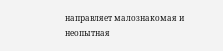направляет малознакомая и неопытная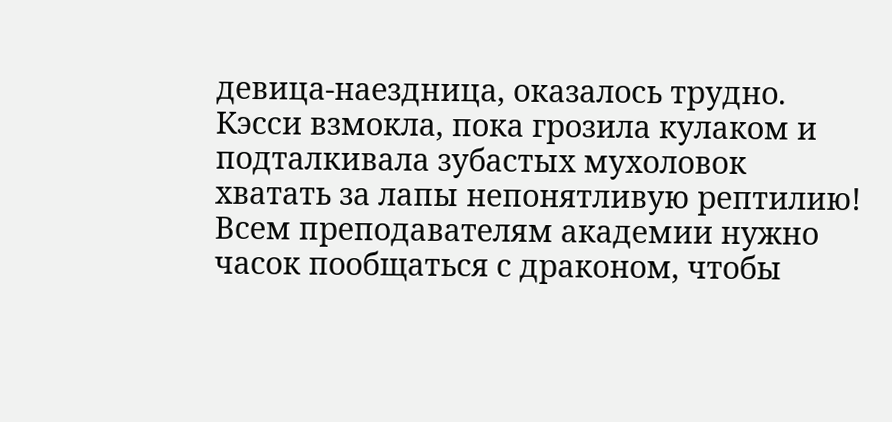девица-наездница, оказалось трудно. Кэсси взмокла, пока грозила кулаком и подталкивала зубастых мухоловок хватать за лапы непонятливую рептилию! Всем преподавателям академии нужно часок пообщаться с драконом, чтобы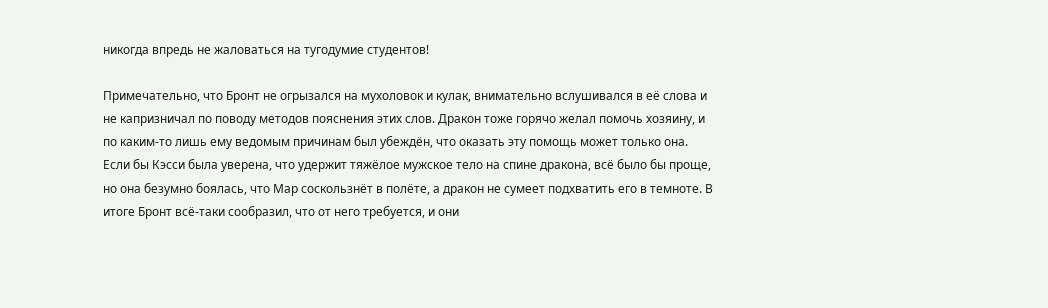никогда впредь не жаловаться на тугодумие студентов!

Примечательно, что Бронт не огрызался на мухоловок и кулак, внимательно вслушивался в её слова и не капризничал по поводу методов пояснения этих слов. Дракон тоже горячо желал помочь хозяину, и по каким-то лишь ему ведомым причинам был убеждён, что оказать эту помощь может только она. Если бы Кэсси была уверена, что удержит тяжёлое мужское тело на спине дракона, всё было бы проще, но она безумно боялась, что Мар соскользнёт в полёте, а дракон не сумеет подхватить его в темноте. В итоге Бронт всё-таки сообразил, что от него требуется, и они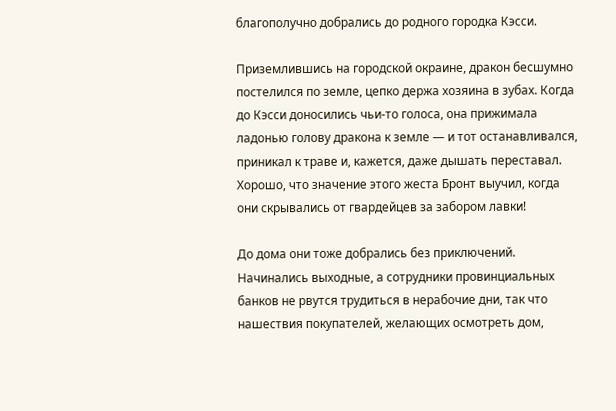благополучно добрались до родного городка Кэсси.

Приземлившись на городской окраине, дракон бесшумно постелился по земле, цепко держа хозяина в зубах. Когда до Кэсси доносились чьи-то голоса, она прижимала ладонью голову дракона к земле — и тот останавливался, приникал к траве и, кажется, даже дышать переставал. Хорошо, что значение этого жеста Бронт выучил, когда они скрывались от гвардейцев за забором лавки!

До дома они тоже добрались без приключений. Начинались выходные, а сотрудники провинциальных банков не рвутся трудиться в нерабочие дни, так что нашествия покупателей, желающих осмотреть дом,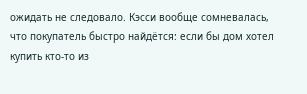ожидать не следовало. Кэсси вообще сомневалась, что покупатель быстро найдётся: если бы дом хотел купить кто-то из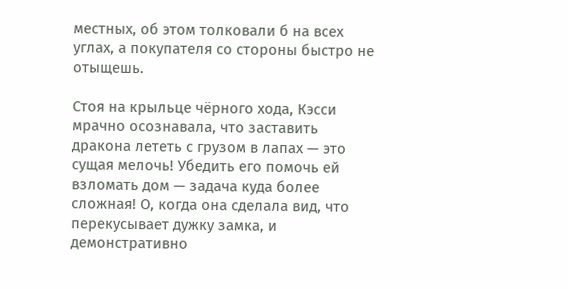местных, об этом толковали б на всех углах, а покупателя со стороны быстро не отыщешь.

Стоя на крыльце чёрного хода, Кэсси мрачно осознавала, что заставить дракона лететь с грузом в лапах — это сущая мелочь! Убедить его помочь ей взломать дом — задача куда более сложная! О, когда она сделала вид, что перекусывает дужку замка, и демонстративно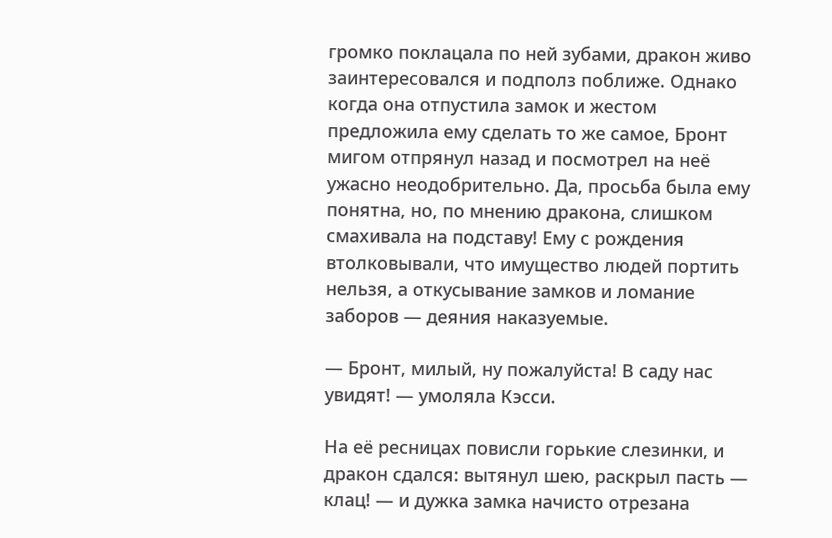громко поклацала по ней зубами, дракон живо заинтересовался и подполз поближе. Однако когда она отпустила замок и жестом предложила ему сделать то же самое, Бронт мигом отпрянул назад и посмотрел на неё ужасно неодобрительно. Да, просьба была ему понятна, но, по мнению дракона, слишком смахивала на подставу! Ему с рождения втолковывали, что имущество людей портить нельзя, а откусывание замков и ломание заборов — деяния наказуемые.

— Бронт, милый, ну пожалуйста! В саду нас увидят! — умоляла Кэсси.

На её ресницах повисли горькие слезинки, и дракон сдался: вытянул шею, раскрыл пасть — клац! — и дужка замка начисто отрезана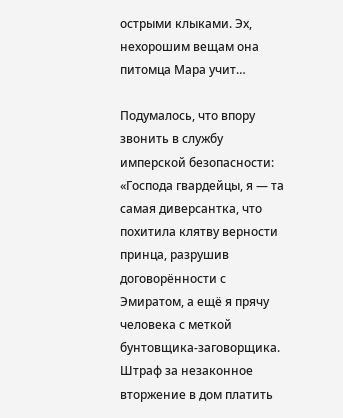острыми клыками. Эх, нехорошим вещам она питомца Мара учит…

Подумалось, что впору звонить в службу имперской безопасности: «Господа гвардейцы, я — та самая диверсантка, что похитила клятву верности принца, разрушив договорённости с Эмиратом, а ещё я прячу человека с меткой бунтовщика-заговорщика. Штраф за незаконное вторжение в дом платить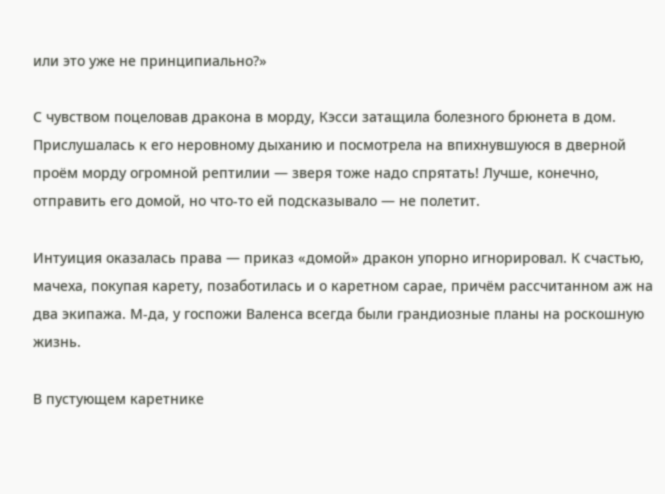или это уже не принципиально?»

С чувством поцеловав дракона в морду, Кэсси затащила болезного брюнета в дом. Прислушалась к его неровному дыханию и посмотрела на впихнувшуюся в дверной проём морду огромной рептилии — зверя тоже надо спрятать! Лучше, конечно, отправить его домой, но что-то ей подсказывало — не полетит.

Интуиция оказалась права — приказ «домой» дракон упорно игнорировал. К счастью, мачеха, покупая карету, позаботилась и о каретном сарае, причём рассчитанном аж на два экипажа. М-да, у госпожи Валенса всегда были грандиозные планы на роскошную жизнь.

В пустующем каретнике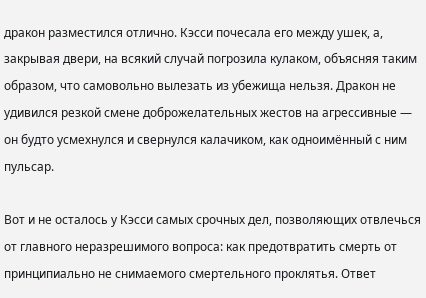дракон разместился отлично. Кэсси почесала его между ушек, а, закрывая двери, на всякий случай погрозила кулаком, объясняя таким образом, что самовольно вылезать из убежища нельзя. Дракон не удивился резкой смене доброжелательных жестов на агрессивные — он будто усмехнулся и свернулся калачиком, как одноимённый с ним пульсар.

Вот и не осталось у Кэсси самых срочных дел, позволяющих отвлечься от главного неразрешимого вопроса: как предотвратить смерть от принципиально не снимаемого смертельного проклятья. Ответ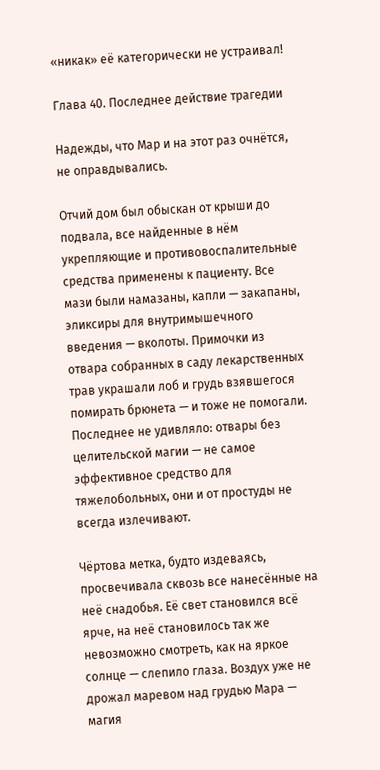«никак» её категорически не устраивал!

Глава 40. Последнее действие трагедии

Надежды, что Мар и на этот раз очнётся, не оправдывались.

Отчий дом был обыскан от крыши до подвала, все найденные в нём укрепляющие и противовоспалительные средства применены к пациенту. Все мази были намазаны, капли — закапаны, эликсиры для внутримышечного введения — вколоты. Примочки из отвара собранных в саду лекарственных трав украшали лоб и грудь взявшегося помирать брюнета — и тоже не помогали. Последнее не удивляло: отвары без целительской магии — не самое эффективное средство для тяжелобольных, они и от простуды не всегда излечивают.

Чёртова метка, будто издеваясь, просвечивала сквозь все нанесённые на неё снадобья. Её свет становился всё ярче, на неё становилось так же невозможно смотреть, как на яркое солнце — слепило глаза. Воздух уже не дрожал маревом над грудью Мара — магия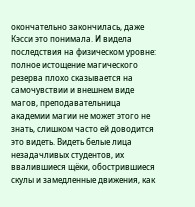окончательно закончилась, даже Кэсси это понимала. И видела последствия на физическом уровне: полное истощение магического резерва плохо сказывается на самочувствии и внешнем виде магов, преподавательница академии магии не может этого не знать, слишком часто ей доводится это видеть. Видеть белые лица незадачливых студентов, их ввалившиеся щёки, обострившиеся скулы и замедленные движения, как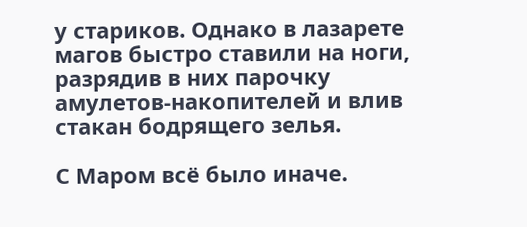у стариков. Однако в лазарете магов быстро ставили на ноги, разрядив в них парочку амулетов-накопителей и влив стакан бодрящего зелья.

С Маром всё было иначе.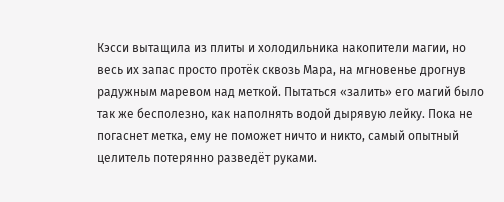Кэсси вытащила из плиты и холодильника накопители магии, но весь их запас просто протёк сквозь Мара, на мгновенье дрогнув радужным маревом над меткой. Пытаться «залить» его магий было так же бесполезно, как наполнять водой дырявую лейку. Пока не погаснет метка, ему не поможет ничто и никто, самый опытный целитель потерянно разведёт руками.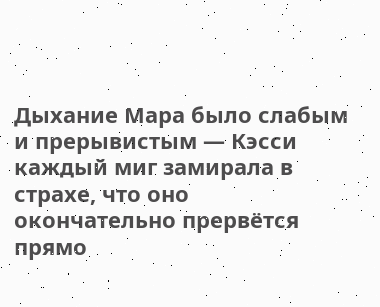Дыхание Мара было слабым и прерывистым — Кэсси каждый миг замирала в страхе, что оно окончательно прервётся прямо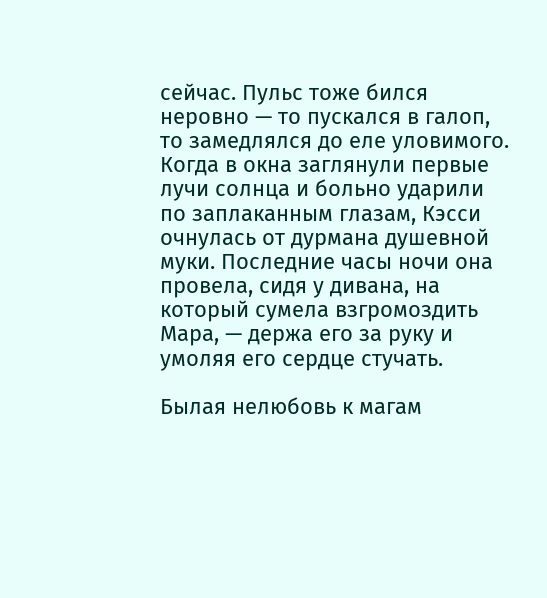сейчас. Пульс тоже бился неровно — то пускался в галоп, то замедлялся до еле уловимого. Когда в окна заглянули первые лучи солнца и больно ударили по заплаканным глазам, Кэсси очнулась от дурмана душевной муки. Последние часы ночи она провела, сидя у дивана, на который сумела взгромоздить Мара, — держа его за руку и умоляя его сердце стучать.

Былая нелюбовь к магам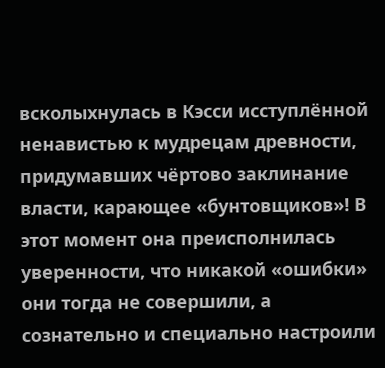всколыхнулась в Кэсси исступлённой ненавистью к мудрецам древности, придумавших чёртово заклинание власти, карающее «бунтовщиков»! В этот момент она преисполнилась уверенности, что никакой «ошибки» они тогда не совершили, а сознательно и специально настроили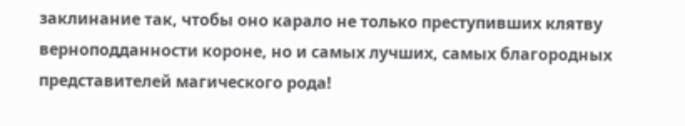заклинание так, чтобы оно карало не только преступивших клятву верноподданности короне, но и самых лучших, самых благородных представителей магического рода!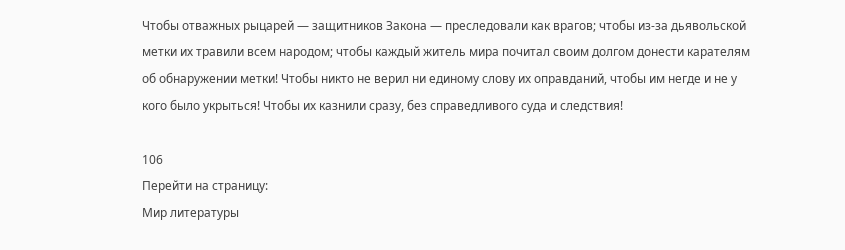Чтобы отважных рыцарей — защитников Закона — преследовали как врагов; чтобы из-за дьявольской метки их травили всем народом; чтобы каждый житель мира почитал своим долгом донести карателям об обнаружении метки! Чтобы никто не верил ни единому слову их оправданий, чтобы им негде и не у кого было укрыться! Чтобы их казнили сразу, без справедливого суда и следствия!

106
Перейти на страницу:
Мир литературы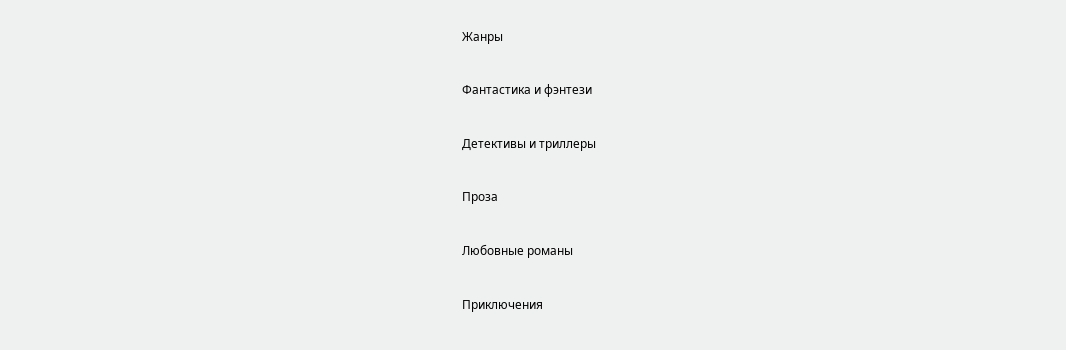Жанры

Фантастика и фэнтези

Детективы и триллеры

Проза

Любовные романы

Приключения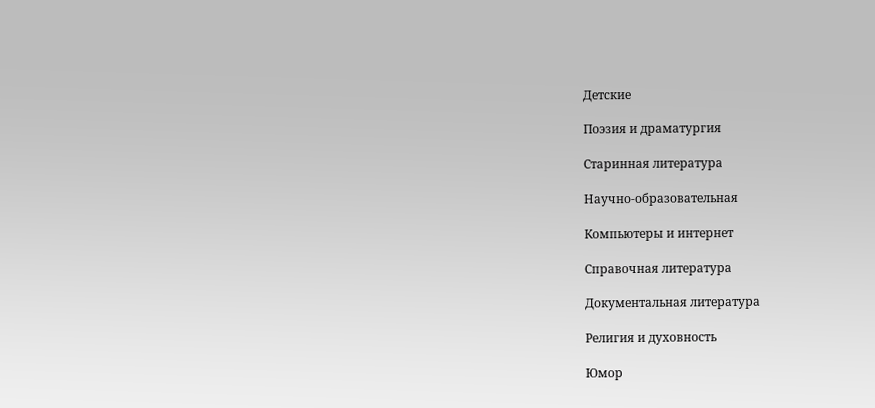Детские

Поэзия и драматургия

Старинная литература

Научно-образовательная

Компьютеры и интернет

Справочная литература

Документальная литература

Религия и духовность

Юмор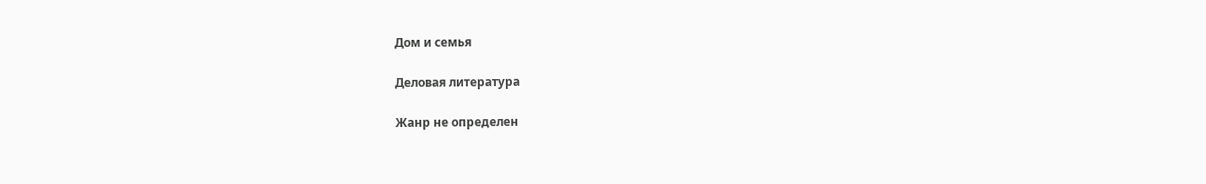Дом и семья

Деловая литература

Жанр не определен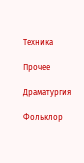Техника

Прочее

Драматургия

Фольклор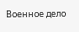Военное дело